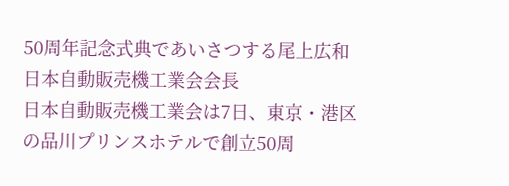50周年記念式典であいさつする尾上広和日本自動販売機工業会会長
日本自動販売機工業会は7日、東京・港区の品川プリンスホテルで創立50周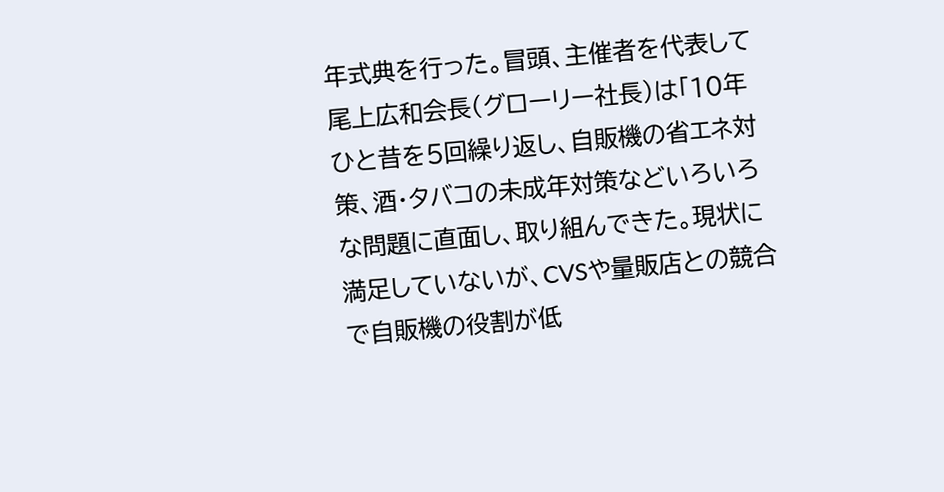年式典を行った。冒頭、主催者を代表して尾上広和会長(グローリー社長)は「10年ひと昔を5回繰り返し、自販機の省エネ対策、酒・タバコの未成年対策などいろいろな問題に直面し、取り組んできた。現状に満足していないが、CVSや量販店との競合で自販機の役割が低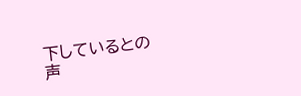下しているとの声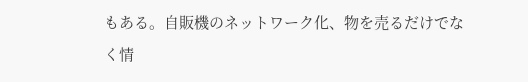もある。自販機のネットワーク化、物を売るだけでなく情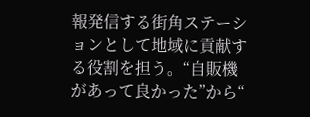報発信する街角ステーションとして地域に貢献する役割を担う。“自販機があって良かった”から“